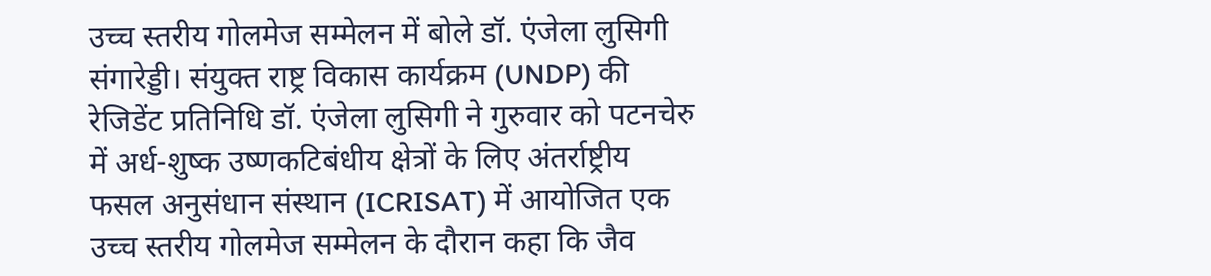उच्च स्तरीय गोलमेज सम्मेलन में बोले डॉ. एंजेला लुसिगी
संगारेड्डी। संयुक्त राष्ट्र विकास कार्यक्रम (UNDP) की रेजिडेंट प्रतिनिधि डॉ. एंजेला लुसिगी ने गुरुवार को पटनचेरु में अर्ध-शुष्क उष्णकटिबंधीय क्षेत्रों के लिए अंतर्राष्ट्रीय फसल अनुसंधान संस्थान (ICRISAT) में आयोजित एक उच्च स्तरीय गोलमेज सम्मेलन के दौरान कहा कि जैव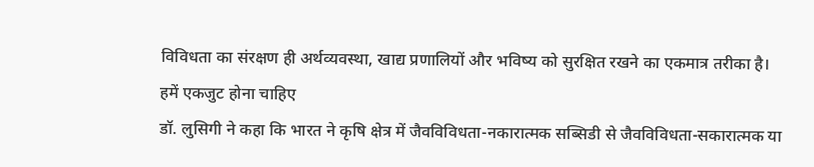विविधता का संरक्षण ही अर्थव्यवस्था, खाद्य प्रणालियों और भविष्य को सुरक्षित रखने का एकमात्र तरीका है।
हमें एकजुट होना चाहिए
डॉ. लुसिगी ने कहा कि भारत ने कृषि क्षेत्र में जैवविविधता-नकारात्मक सब्सिडी से जैवविविधता-सकारात्मक या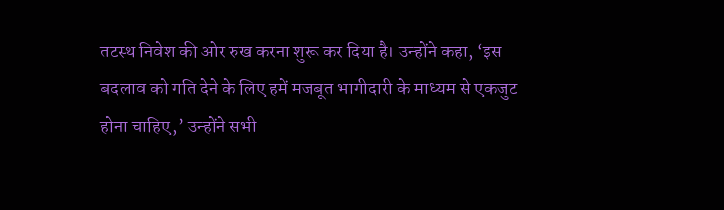तटस्थ निवेश की ओर रुख करना शुरू कर दिया है। उन्होंने कहा, ‘इस बदलाव को गति देने के लिए हमें मजबूत भागीदारी के माध्यम से एकजुट होना चाहिए,’ उन्होंने सभी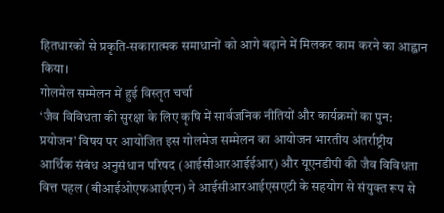हितधारकों से प्रकृति-सकारात्मक समाधानों को आगे बढ़ाने में मिलकर काम करने का आह्वान किया।
गोलमेल सम्मेलन में हुई विस्तृत चर्चा
‘जैव विविधता की सुरक्षा के लिए कृषि में सार्वजनिक नीतियों और कार्यक्रमों का पुन: प्रयोजन’ विषय पर आयोजित इस गोलमेज सम्मेलन का आयोजन भारतीय अंतर्राष्ट्रीय आर्थिक संबंध अनुसंधान परिषद (आईसीआरआईईआर) और यूएनडीपी की जैव विविधता वित्त पहल (बीआईओएफआईएन) ने आईसीआरआईएसएटी के सहयोग से संयुक्त रूप से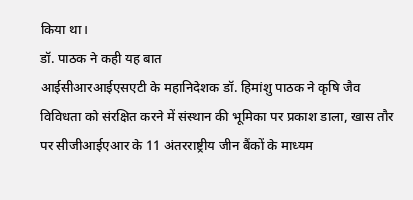किया था।
डॉ. पाठक ने कही यह बात
आईसीआरआईएसएटी के महानिदेशक डॉ. हिमांशु पाठक ने कृषि जैव विविधता को संरक्षित करने में संस्थान की भूमिका पर प्रकाश डाला, खास तौर पर सीजीआईएआर के 11 अंतरराष्ट्रीय जीन बैंकों के माध्यम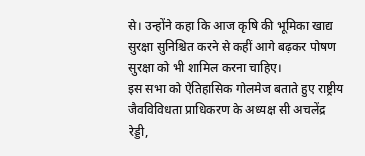से। उन्होंने कहा कि आज कृषि की भूमिका खाद्य सुरक्षा सुनिश्चित करने से कहीं आगे बढ़कर पोषण सुरक्षा को भी शामिल करना चाहिए।
इस सभा को ऐतिहासिक गोलमेज बताते हुए राष्ट्रीय जैवविविधता प्राधिकरण के अध्यक्ष सी अचलेंद्र रेड्डी,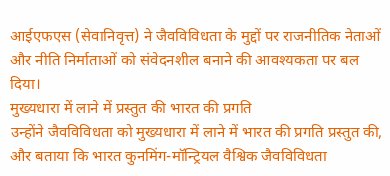आईएफएस (सेवानिवृत्त) ने जैवविविधता के मुद्दों पर राजनीतिक नेताओं और नीति निर्माताओं को संवेदनशील बनाने की आवश्यकता पर बल दिया।
मुख्यधारा में लाने में प्रस्तुत की भारत की प्रगति
उन्होंने जैवविविधता को मुख्यधारा में लाने में भारत की प्रगति प्रस्तुत की, और बताया कि भारत कुनमिंग-मॉन्ट्रियल वैश्विक जैवविविधता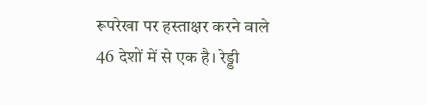रूपरेखा पर हस्ताक्षर करने वाले 46 देशों में से एक है। रेड्डी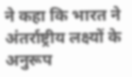ने कहा कि भारत ने अंतर्राष्ट्रीय लक्ष्यों के अनुरूप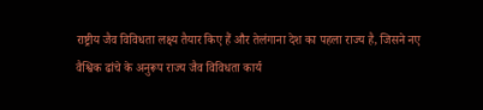राष्ट्रीय जैव विविधता लक्ष्य तैयार किए हैं और तेलंगाना देश का पहला राज्य है, जिसने नए वैश्विक ढांचे के अनुरूप राज्य जैव विविधता कार्य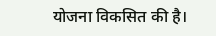योजना विकसित की है।